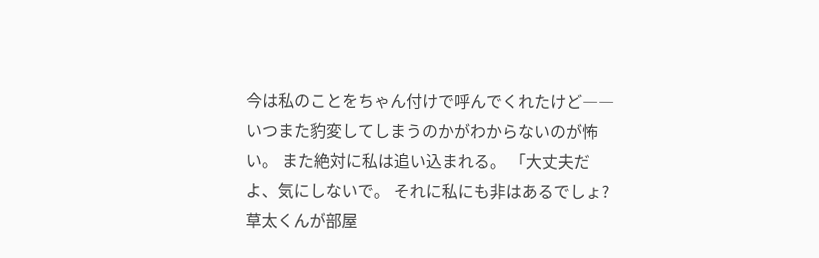今は私のことをちゃん付けで呼んでくれたけど―― いつまた豹変してしまうのかがわからないのが怖い。 また絶対に私は追い込まれる。 「大丈夫だよ、気にしないで。 それに私にも非はあるでしょ? 草太くんが部屋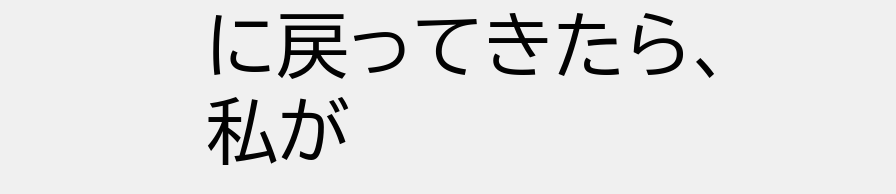に戻ってきたら、私が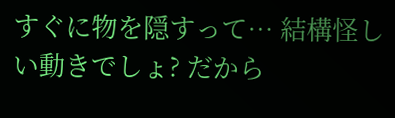すぐに物を隠すって… 結構怪しい動きでしょ? だから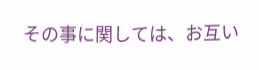その事に関しては、お互い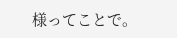様ってことで。